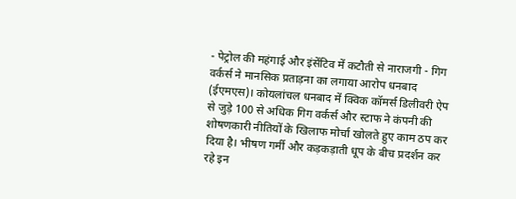- पेट्रोल की महंगाई और इंसेंटिव में कटौती से नाराजगी - गिग वर्कर्स ने मानसिक प्रताड़ना का लगाया आरोप धनबाद (ईएमएस)। कोयलांचल धनबाद में क्विक कॉमर्स डिलीवरी ऐप से जुड़े 100 से अधिक गिग वर्कर्स और स्टाफ ने कंपनी की शोषणकारी नीतियों के खिलाफ मोर्चा खोलते हुए काम ठप कर दिया है। भीषण गर्मी और कड़कड़ाती धूप के बीच प्रदर्शन कर रहे इन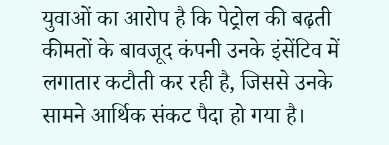युवाओं का आरोप है कि पेट्रोल की बढ़ती कीमतों के बावजूद कंपनी उनके इंसेंटिव में लगातार कटौती कर रही है, जिससे उनके सामने आर्थिक संकट पैदा हो गया है।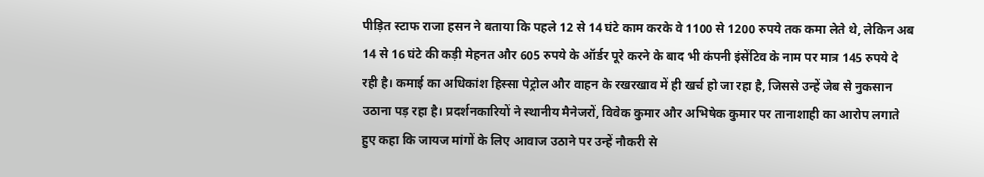पीड़ित स्टाफ राजा हसन ने बताया कि पहले 12 से 14 घंटे काम करके वे 1100 से 1200 रुपये तक कमा लेते थे, लेकिन अब 14 से 16 घंटे की कड़ी मेहनत और 605 रुपये के ऑर्डर पूरे करने के बाद भी कंपनी इंसेंटिव के नाम पर मात्र 145 रुपये दे रही है। कमाई का अधिकांश हिस्सा पेट्रोल और वाहन के रखरखाव में ही खर्च हो जा रहा है, जिससे उन्हें जेब से नुकसान उठाना पड़ रहा है। प्रदर्शनकारियों ने स्थानीय मैनेजरों, विवेक कुमार और अभिषेक कुमार पर तानाशाही का आरोप लगाते हुए कहा कि जायज मांगों के लिए आवाज उठाने पर उन्हें नौकरी से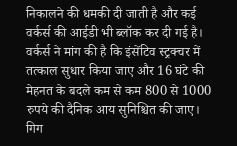निकालने की धमकी दी जाती है और कई वर्कर्स की आईडी भी ब्लॉक कर दी गई है। वर्कर्स ने मांग की है कि इंसेंटिव स्ट्रक्चर में तत्काल सुधार किया जाए और 16 घंटे की मेहनत के बदले कम से कम 800 से 1000 रुपये की दैनिक आय सुनिश्चित की जाए। गिग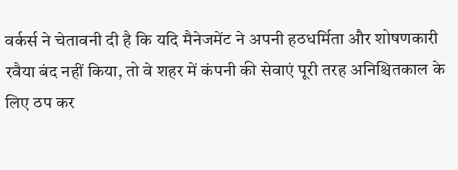वर्कर्स ने चेतावनी दी है कि यदि मैनेजमेंट ने अपनी हठधर्मिता और शोषणकारी रवैया बंद नहीं किया, तो वे शहर में कंपनी की सेवाएं पूरी तरह अनिश्चितकाल के लिए ठप कर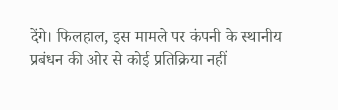देंगे। फिलहाल, इस मामले पर कंपनी के स्थानीय प्रबंधन की ओर से कोई प्रतिक्रिया नहीं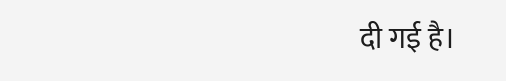दी गई है।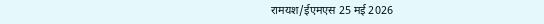रामयश/ईएमएस 25 मई 2026